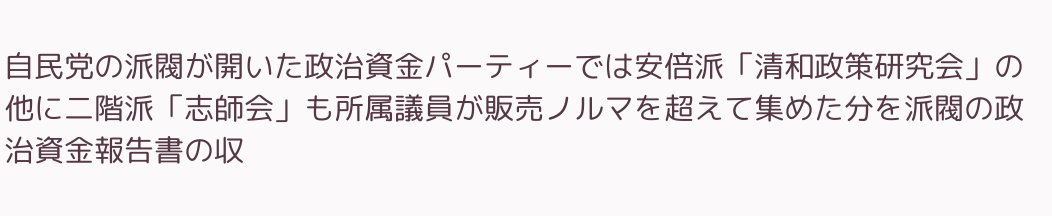自民党の派閥が開いた政治資金パーティーでは安倍派「清和政策研究会」の他に二階派「志師会」も所属議員が販売ノルマを超えて集めた分を派閥の政治資金報告書の収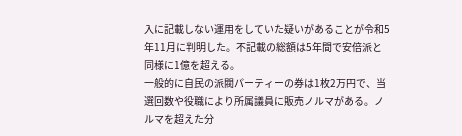入に記載しない運用をしていた疑いがあることが令和5年11月に判明した。不記載の総額は5年間で安倍派と同様に1億を超える。
一般的に自民の派閥パーティーの券は1枚2万円で、当選回数や役職により所属議員に販売ノルマがある。ノルマを超えた分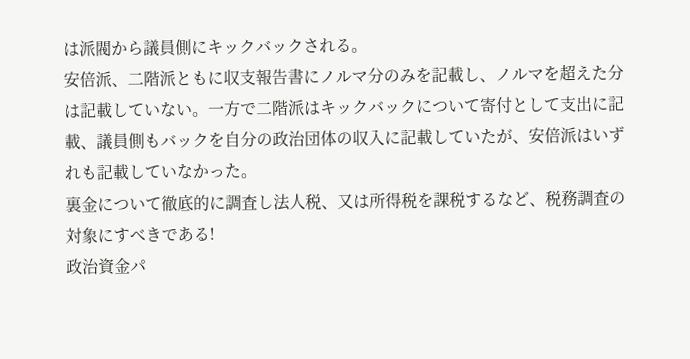は派閥から議員側にキックバックされる。
安倍派、二階派ともに収支報告書にノルマ分のみを記載し、ノルマを超えた分は記載していない。一方で二階派はキックバックについて寄付として支出に記載、議員側もバックを自分の政治団体の収入に記載していたが、安倍派はいずれも記載していなかった。
裏金について徹底的に調査し法人税、又は所得税を課税するなど、税務調査の対象にすべきである!
政治資金パ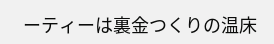ーティーは裏金つくりの温床